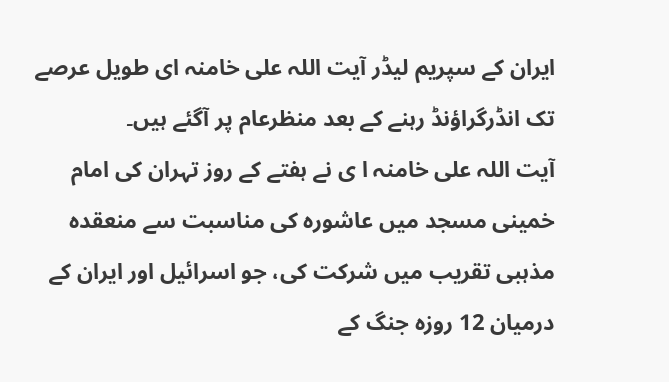ایران کے سپریم لیڈر آیت اللہ علی خامنہ ای طویل عرصے تک انڈرگراؤنڈ رہنے کے بعد منظرعام پر آگئے ہیں۔
آیت اللہ علی خامنہ ا ی نے ہفتے کے روز تہران کی امام خمینی مسجد میں عاشورہ کی مناسبت سے منعقدہ مذہبی تقریب میں شرکت کی، جو اسرائیل اور ایران کے درمیان 12 روزہ جنگ کے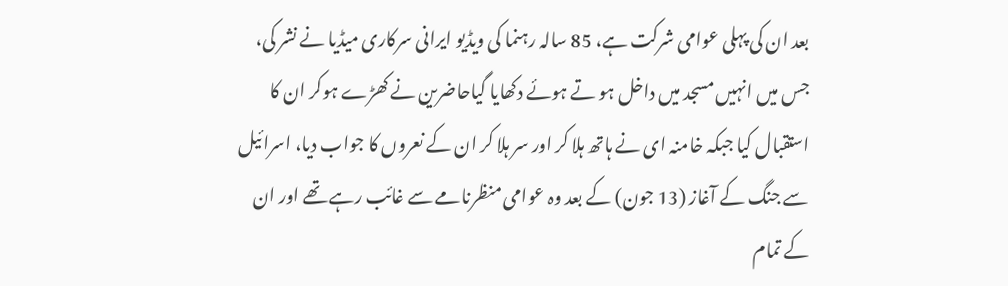بعد ان کی پہلی عوامی شرکت ہے، 85 سالہ رہنما کی ویڈیو ایرانی سرکاری میڈیا نے نشر کی، جس میں انہیں مسجد میں داخل ہو تے ہوئے دکھایا گیاحاضرین نے کھڑے ہوکر ان کا استقبال کیا جبکہ خامنہ ای نے ہاتھ ہلا کر اور سر ہلا کر ان کے نعروں کا جواب دیا، اسرائیل سے جنگ کے آغاز (13 جون) کے بعد وہ عوامی منظرنامے سے غائب رہے تھے اور ان کے تمام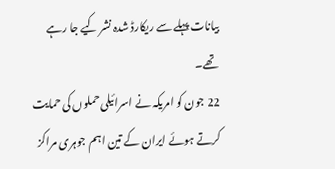بیانات پہلے سے ریکارڈ شدہ نشر کیے جا رہے تھے۔
22 جون کو امریکہ نے اسرائیلی حملوں کی حمایت کرتے ہوئے ایران کے تین اہم جوہری مراکز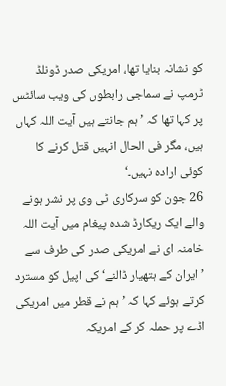کو نشانہ بنایا تھا، امریکی صدر ڈونلڈ ٹرمپ نے سماجی رابطوں کی ویب سائٹس پر کہا تھا کہ ’ہم جانتے ہیں آیت اللہ کہاں ہیں، مگر فی الحال انہیں قتل کرنے کا کوئی ارادہ نہیں۔‘
26 جون کو سرکاری ٹی وی پر نشر ہونے والے ایک ریکارڈ شدہ پیغام میں آیت اللہ خامنہ ای نے امریکی صدر کی طرف سے ’ایران کے ہتھیار ڈالنے‘ کی اپیل کو مسترد کرتے ہوئے کہا کہ ’ہم نے قطر میں امریکی اڈے پر حملہ کر کے امریکہ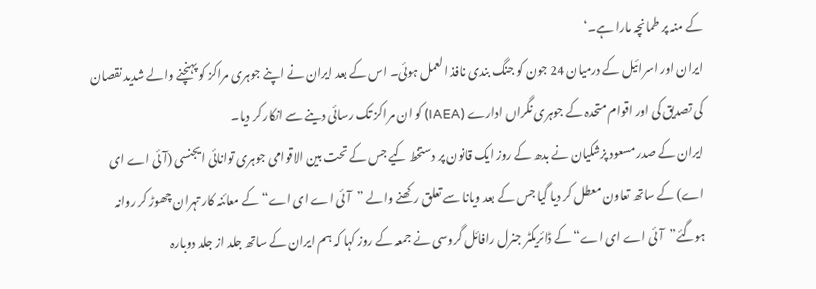کے منہ پر طمانچہ مارا ہے۔‘
ایران اور اسرائیل کے درمیان 24 جون کو جنگ بندی نافذ العمل ہوئی۔ اس کے بعد ایران نے اپنے جوہری مراکز کو پہنچنے والے شدید نقصان کی تصدیق کی اور اقوام متحدہ کے جوہری نگراں ادارے (IAEA) کو ان مراکز تک رسائی دینے سے انکار کر دیا۔
ایران کے صدر مسعود پزشکیان نے بدھ کے روز ایک قانون پر دستخط کیے جس کے تحت بین الاقوامی جوہری توانائی ایجنسی (آئی اے ای اے) کے ساتھ تعاون معطل کر دیا گیا جس کے بعد ویانا سے تعلق رکھنے والے ”آئی اے ای اے“ کے معائنہ کار تہران چھوڑ کر روانہ ہوگئے”آئی اے ای اے“ کے ڈائریکٹر جنرل رافائل گروسی نے جمعہ کے روز کہا کہ ہم ایران کے ساتھ جلد از جلد دوبارہ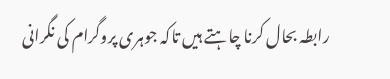رابطہ بحال کرنا چاہتے ہیں تاکہ جوہری پروگرام کی نگرانی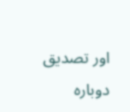اور تصدیق دوبارہ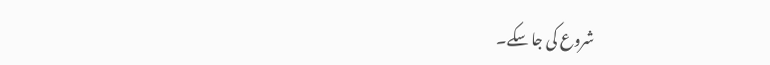شروع کی جا سکے۔